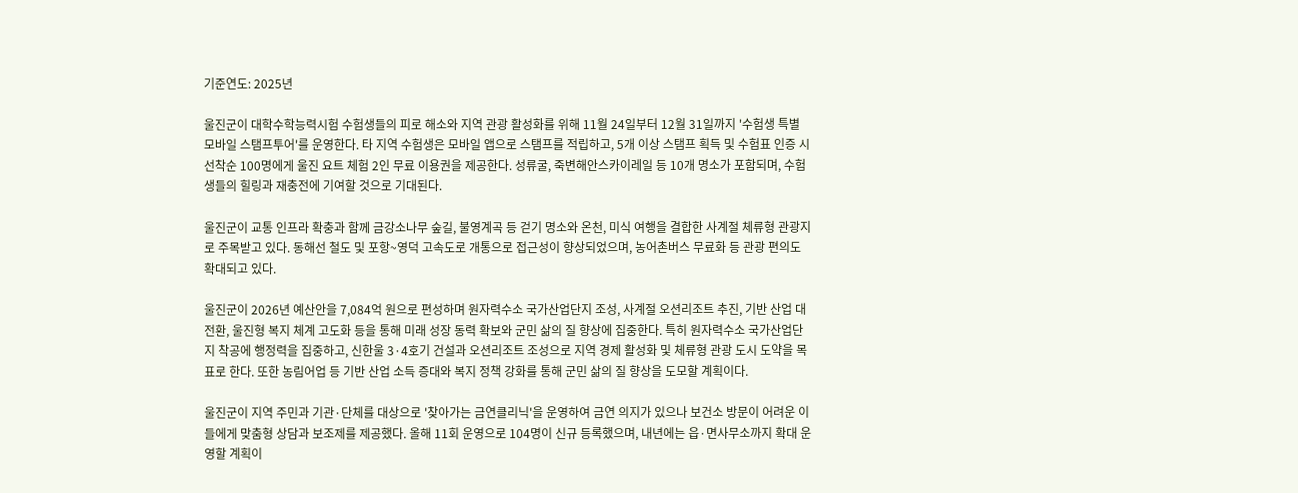기준연도: 2025년

울진군이 대학수학능력시험 수험생들의 피로 해소와 지역 관광 활성화를 위해 11월 24일부터 12월 31일까지 '수험생 특별 모바일 스탬프투어'를 운영한다. 타 지역 수험생은 모바일 앱으로 스탬프를 적립하고, 5개 이상 스탬프 획득 및 수험표 인증 시 선착순 100명에게 울진 요트 체험 2인 무료 이용권을 제공한다. 성류굴, 죽변해안스카이레일 등 10개 명소가 포함되며, 수험생들의 힐링과 재충전에 기여할 것으로 기대된다.

울진군이 교통 인프라 확충과 함께 금강소나무 숲길, 불영계곡 등 걷기 명소와 온천, 미식 여행을 결합한 사계절 체류형 관광지로 주목받고 있다. 동해선 철도 및 포항~영덕 고속도로 개통으로 접근성이 향상되었으며, 농어촌버스 무료화 등 관광 편의도 확대되고 있다.

울진군이 2026년 예산안을 7,084억 원으로 편성하며 원자력수소 국가산업단지 조성, 사계절 오션리조트 추진, 기반 산업 대전환, 울진형 복지 체계 고도화 등을 통해 미래 성장 동력 확보와 군민 삶의 질 향상에 집중한다. 특히 원자력수소 국가산업단지 착공에 행정력을 집중하고, 신한울 3·4호기 건설과 오션리조트 조성으로 지역 경제 활성화 및 체류형 관광 도시 도약을 목표로 한다. 또한 농림어업 등 기반 산업 소득 증대와 복지 정책 강화를 통해 군민 삶의 질 향상을 도모할 계획이다.

울진군이 지역 주민과 기관·단체를 대상으로 '찾아가는 금연클리닉'을 운영하여 금연 의지가 있으나 보건소 방문이 어려운 이들에게 맞춤형 상담과 보조제를 제공했다. 올해 11회 운영으로 104명이 신규 등록했으며, 내년에는 읍·면사무소까지 확대 운영할 계획이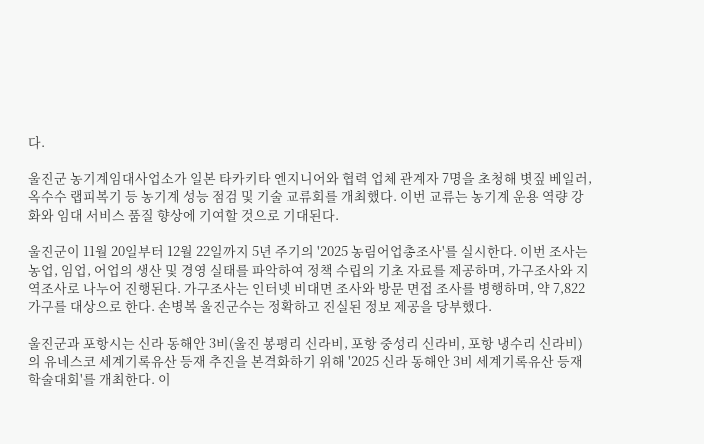다.

울진군 농기계임대사업소가 일본 타카키타 엔지니어와 협력 업체 관계자 7명을 초청해 볏짚 베일러, 옥수수 랩피복기 등 농기계 성능 점검 및 기술 교류회를 개최했다. 이번 교류는 농기계 운용 역량 강화와 임대 서비스 품질 향상에 기여할 것으로 기대된다.

울진군이 11월 20일부터 12월 22일까지 5년 주기의 '2025 농림어업총조사'를 실시한다. 이번 조사는 농업, 임업, 어업의 생산 및 경영 실태를 파악하여 정책 수립의 기초 자료를 제공하며, 가구조사와 지역조사로 나누어 진행된다. 가구조사는 인터넷 비대면 조사와 방문 면접 조사를 병행하며, 약 7,822가구를 대상으로 한다. 손병복 울진군수는 정확하고 진실된 정보 제공을 당부했다.

울진군과 포항시는 신라 동해안 3비(울진 봉평리 신라비, 포항 중성리 신라비, 포항 냉수리 신라비)의 유네스코 세계기록유산 등재 추진을 본격화하기 위해 '2025 신라 동해안 3비 세계기록유산 등재 학술대회'를 개최한다. 이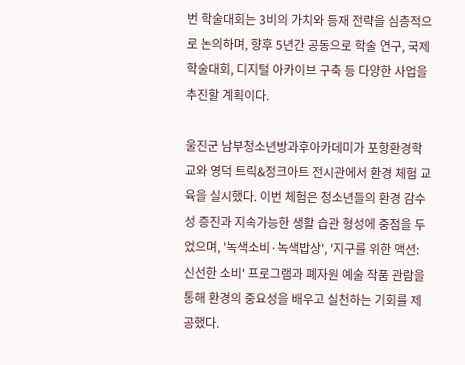번 학술대회는 3비의 가치와 등재 전략을 심층적으로 논의하며, 향후 5년간 공동으로 학술 연구, 국제 학술대회, 디지털 아카이브 구축 등 다양한 사업을 추진할 계획이다.

울진군 남부청소년방과후아카데미가 포항환경학교와 영덕 트릭&정크아트 전시관에서 환경 체험 교육을 실시했다. 이번 체험은 청소년들의 환경 감수성 증진과 지속가능한 생활 습관 형성에 중점을 두었으며, '녹색소비·녹색밥상', '지구를 위한 액션: 신선한 소비' 프로그램과 폐자원 예술 작품 관람을 통해 환경의 중요성을 배우고 실천하는 기회를 제공했다.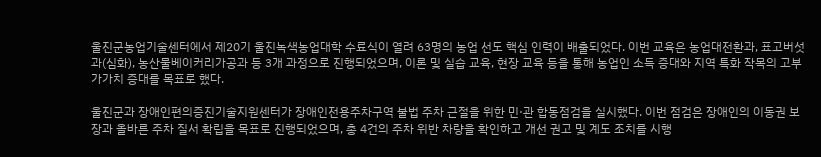울진군농업기술센터에서 제20기 울진녹색농업대학 수료식이 열려 63명의 농업 선도 핵심 인력이 배출되었다. 이번 교육은 농업대전환과, 표고버섯과(심화), 농산물베이커리가공과 등 3개 과정으로 진행되었으며, 이론 및 실습 교육, 현장 교육 등을 통해 농업인 소득 증대와 지역 특화 작목의 고부가가치 증대를 목표로 했다.

울진군과 장애인편의증진기술지원센터가 장애인전용주차구역 불법 주차 근절을 위한 민·관 합동점검을 실시했다. 이번 점검은 장애인의 이동권 보장과 올바른 주차 질서 확립을 목표로 진행되었으며, 총 4건의 주차 위반 차량을 확인하고 개선 권고 및 계도 조치를 시행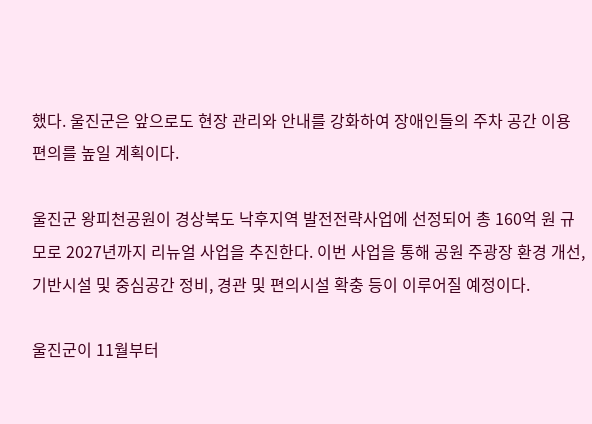했다. 울진군은 앞으로도 현장 관리와 안내를 강화하여 장애인들의 주차 공간 이용 편의를 높일 계획이다.

울진군 왕피천공원이 경상북도 낙후지역 발전전략사업에 선정되어 총 160억 원 규모로 2027년까지 리뉴얼 사업을 추진한다. 이번 사업을 통해 공원 주광장 환경 개선, 기반시설 및 중심공간 정비, 경관 및 편의시설 확충 등이 이루어질 예정이다.

울진군이 11월부터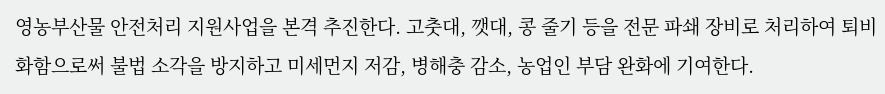영농부산물 안전처리 지원사업을 본격 추진한다. 고춧대, 깻대, 콩 줄기 등을 전문 파쇄 장비로 처리하여 퇴비화함으로써 불법 소각을 방지하고 미세먼지 저감, 병해충 감소, 농업인 부담 완화에 기여한다.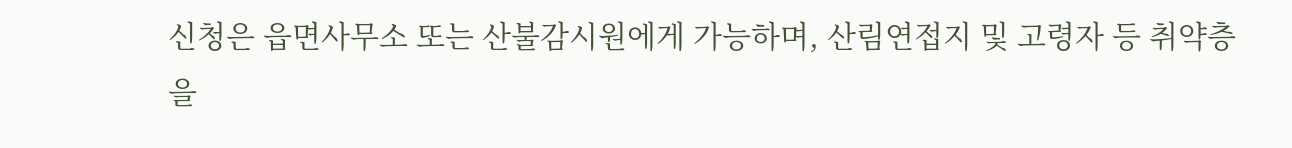신청은 읍면사무소 또는 산불감시원에게 가능하며, 산림연접지 및 고령자 등 취약층을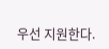우선 지원한다.